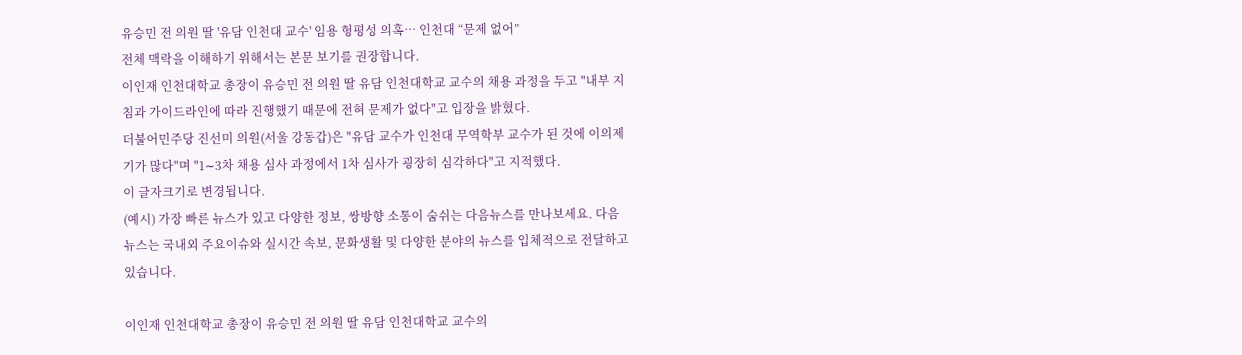유승민 전 의원 딸 '유담 인천대 교수' 임용 형평성 의혹… 인천대 “문제 없어”
전체 맥락을 이해하기 위해서는 본문 보기를 권장합니다.
이인재 인천대학교 총장이 유승민 전 의원 딸 유담 인천대학교 교수의 채용 과정을 두고 "내부 지침과 가이드라인에 따라 진행했기 때문에 전혀 문제가 없다"고 입장을 밝혔다.
더불어민주당 진선미 의원(서울 강동갑)은 "유담 교수가 인천대 무역학부 교수가 된 것에 이의제기가 많다"며 "1∼3차 채용 심사 과정에서 1차 심사가 굉장히 심각하다"고 지적했다.
이 글자크기로 변경됩니다.
(예시) 가장 빠른 뉴스가 있고 다양한 정보, 쌍방향 소통이 숨쉬는 다음뉴스를 만나보세요. 다음뉴스는 국내외 주요이슈와 실시간 속보, 문화생활 및 다양한 분야의 뉴스를 입체적으로 전달하고 있습니다.

이인재 인천대학교 총장이 유승민 전 의원 딸 유담 인천대학교 교수의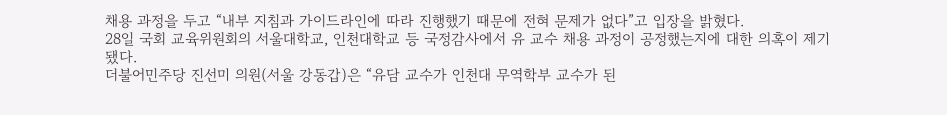채용 과정을 두고 “내부 지침과 가이드라인에 따라 진행했기 때문에 전혀 문제가 없다”고 입장을 밝혔다.
28일 국회 교육위원회의 서울대학교, 인천대학교 등 국정감사에서 유 교수 채용 과정이 공정했는지에 대한 의혹이 제기됐다.
더불어민주당 진선미 의원(서울 강동갑)은 “유담 교수가 인천대 무역학부 교수가 된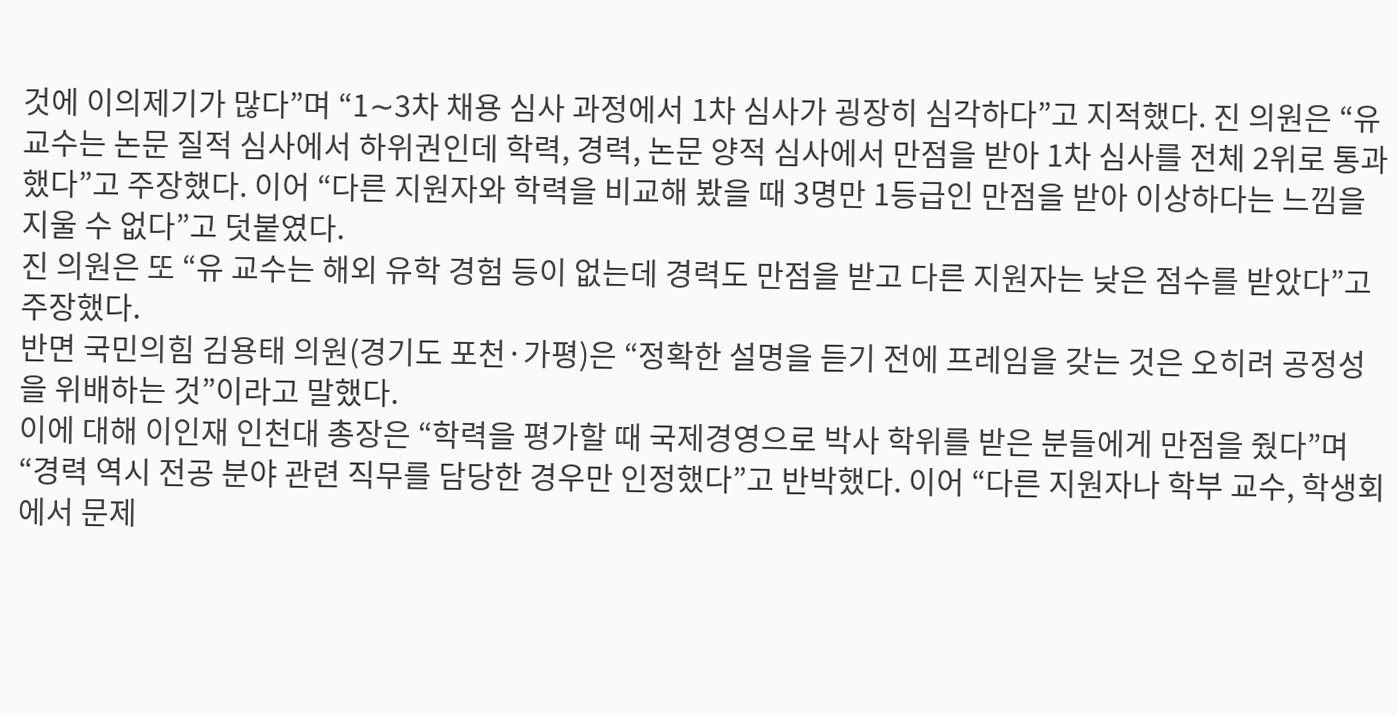것에 이의제기가 많다”며 “1∼3차 채용 심사 과정에서 1차 심사가 굉장히 심각하다”고 지적했다. 진 의원은 “유 교수는 논문 질적 심사에서 하위권인데 학력, 경력, 논문 양적 심사에서 만점을 받아 1차 심사를 전체 2위로 통과했다”고 주장했다. 이어 “다른 지원자와 학력을 비교해 봤을 때 3명만 1등급인 만점을 받아 이상하다는 느낌을 지울 수 없다”고 덧붙였다.
진 의원은 또 “유 교수는 해외 유학 경험 등이 없는데 경력도 만점을 받고 다른 지원자는 낮은 점수를 받았다”고 주장했다.
반면 국민의힘 김용태 의원(경기도 포천·가평)은 “정확한 설명을 듣기 전에 프레임을 갖는 것은 오히려 공정성을 위배하는 것”이라고 말했다.
이에 대해 이인재 인천대 총장은 “학력을 평가할 때 국제경영으로 박사 학위를 받은 분들에게 만점을 줬다”며 “경력 역시 전공 분야 관련 직무를 담당한 경우만 인정했다”고 반박했다. 이어 “다른 지원자나 학부 교수, 학생회에서 문제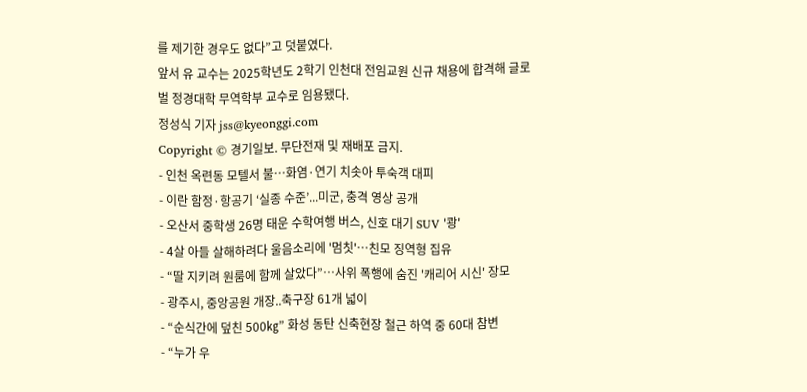를 제기한 경우도 없다”고 덧붙였다.
앞서 유 교수는 2025학년도 2학기 인천대 전임교원 신규 채용에 합격해 글로벌 정경대학 무역학부 교수로 임용됐다.
정성식 기자 jss@kyeonggi.com
Copyright © 경기일보. 무단전재 및 재배포 금지.
- 인천 옥련동 모텔서 불…화염·연기 치솟아 투숙객 대피
- 이란 함정·항공기 ‘실종 수준’...미군, 충격 영상 공개
- 오산서 중학생 26명 태운 수학여행 버스, 신호 대기 SUV '쾅'
- 4살 아들 살해하려다 울음소리에 '멈칫'…친모 징역형 집유
- “딸 지키려 원룸에 함께 살았다”…사위 폭행에 숨진 '캐리어 시신' 장모
- 광주시, 중앙공원 개장..축구장 61개 넓이
- “순식간에 덮친 500㎏” 화성 동탄 신축현장 철근 하역 중 60대 참변
- “누가 우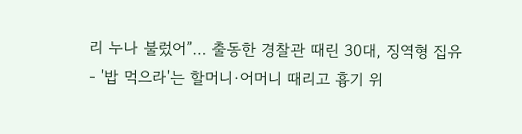리 누나 불렀어”… 출동한 경찰관 때린 30대, 징역형 집유
- '밥 먹으라'는 할머니·어머니 때리고 흉기 위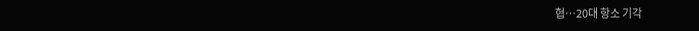협…20대 항소 기각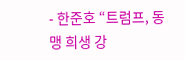- 한준호 “트럼프, 동맹 희생 강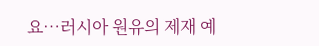요…러시아 원유의 제재 예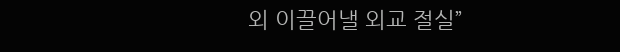외 이끌어낼 외교 절실”